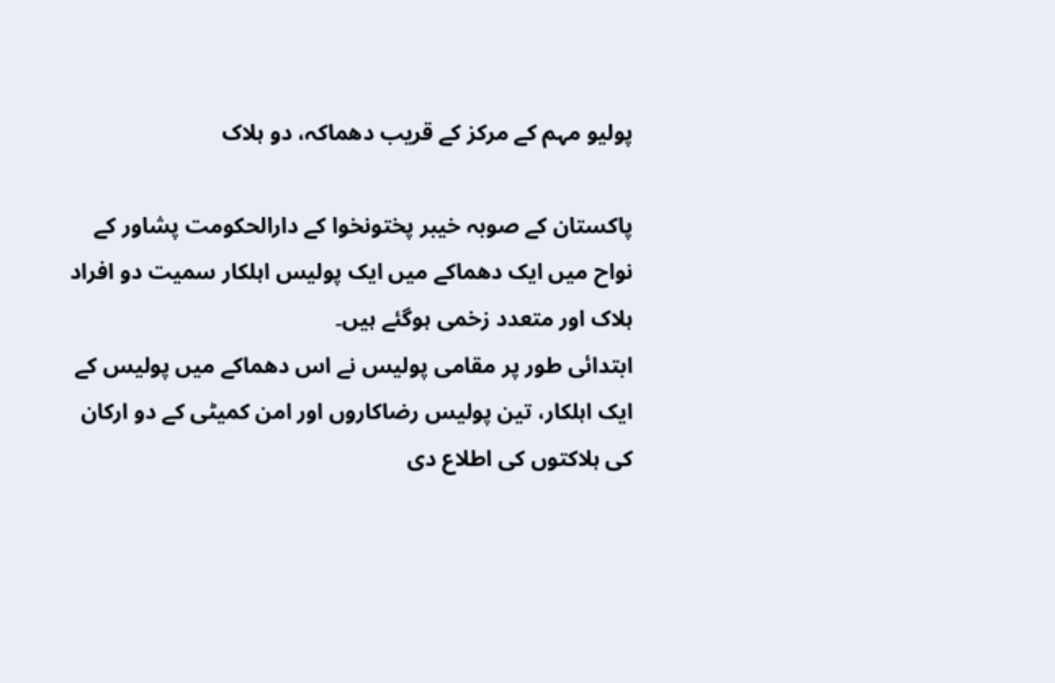پولیو مہم کے مرکز کے قریب دھماکہ، دو ہلاک

پاکستان کے صوبہ خیبر پختونخوا کے دارالحکومت پشاور کے نواح میں ایک دھماکے میں ایک پولیس اہلکار سمیت دو افراد ہلاک اور متعدد زخمی ہوگئے ہیں۔
ابتدائی طور پر مقامی پولیس نے اس دھماکے میں پولیس کے ایک اہلکار، تین پولیس رضاکاروں اور امن کمیٹی کے دو ارکان کی ہلاکتوں کی اطلاع دی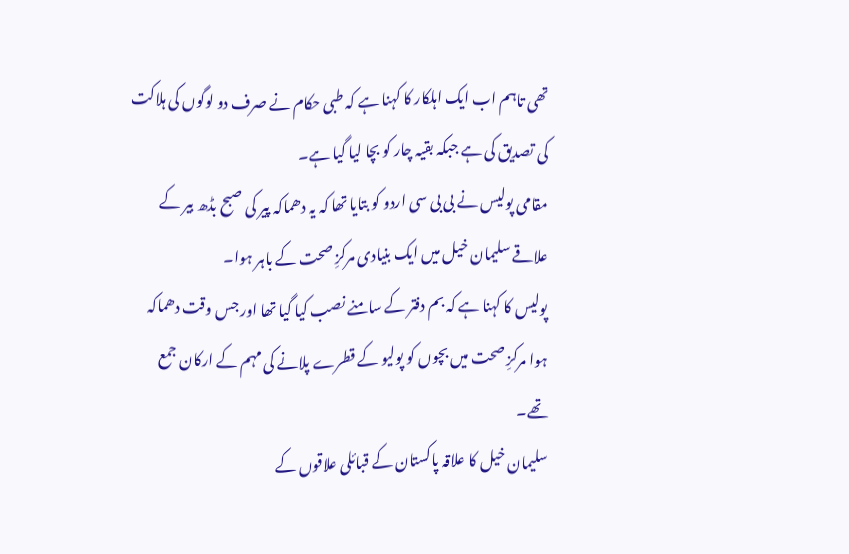تھی تاہم اب ایک اہلکار کا کہنا ہے کہ طبی حکام نے صرف دو لوگوں کی ہلاکت کی تصدیق کی ہے جبکہ بقیہ چار کو بچا لیا گیا ہے۔
مقامی پولیس نے بی بی سی اردو کو بتایا تھا کہ یہ دھماکہ پیر کی صبح بڈھ بیر کے علاقے سلیمان خیل میں ایک بنیادی مرکزِ صحت کے باہر ہوا۔
پولیس کا کہنا ہے کہ بم دفتر کے سامنے نصب کیا گیا تھا اور جس وقت دھماکہ ہوا مرکزِ صحت میں بچوں کو پولیو کے قطرے پلانے کی مہم کے ارکان جمع تھے۔
سلیمان خیل کا علاقہ پاکستان کے قبائلی علاقوں کے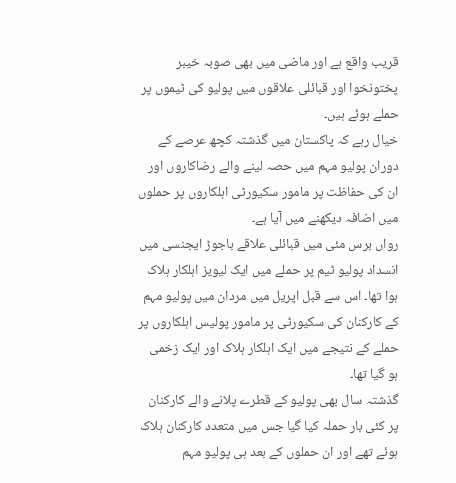قریب واقع ہے اور ماضی میں بھی صوبہ خیبر پختونخوا اور قبائلی علاقوں میں پولیو کی ٹیموں پر حملے ہوئے ہیں۔
خیال رہے کہ پاکستان میں گذشتہ کچھ عرصے کے دوران پولیو مہم میں حصہ لینے والے رضاکاروں اور ان کی حفاظت پر مامور سکیورٹی اہلکاروں پر حملوں میں اضافہ دیکھنے میں آیا ہے۔
رواں برس مئی میں قبائلی علاقے باجوڑ ایجنسی میں انسداد پولیو ٹیم پر حملے میں ایک لیویز اہلکار ہلاک ہوا تھا۔ اس سے قبل اپریل میں مردان میں پولیو مہم کے کارکنان کی سکیورٹی پر مامور پولیس اہلکاروں پر حملے کے نتیجے میں ایک اہلکار ہلاک اور ایک زخمی ہو گیا تھا۔
گذشتہ سال بھی پولیو کے قطرے پلانے والے کارکنان پر کئی بار حملہ کیا گیا جس میں متعدد کارکنان ہلاک ہوئے تھے اور ان حملوں کے بعد ہی پولیو مہم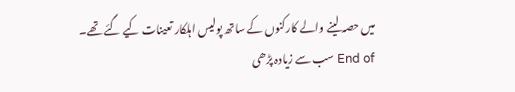میں حصہ لینے والے کارکنوں کے ساتھ پولیس اہلکار تعینات کیے گئے تھے۔
End of سب سے زیادہ پڑھی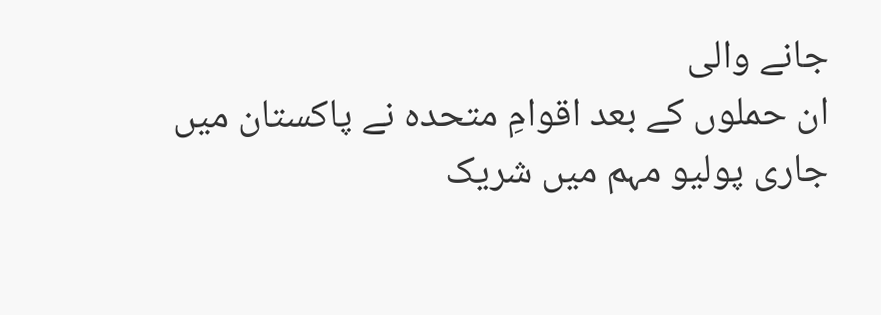جانے والی
ان حملوں کے بعد اقوامِ متحدہ نے پاکستان میں جاری پولیو مہم میں شریک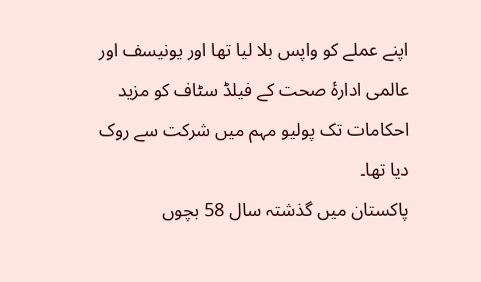اپنے عملے کو واپس بلا لیا تھا اور یونیسف اور عالمی ادارۂ صحت کے فیلڈ سٹاف کو مزید احکامات تک پولیو مہم میں شرکت سے روک دیا تھا۔
پاکستان میں گذشتہ سال 58 بچوں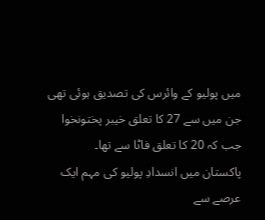میں پولیو کے وائرس کی تصدیق ہوئی تھی جن میں سے 27 کا تعلق خیبر پختونخوا جب کہ 20 کا تعلق فاٹا سے تھا۔
پاکستان میں انسدادِ پولیو کی مہم ایک عرصے سے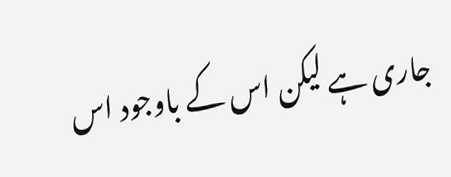جاری ہے لیکن اس کے باوجود اس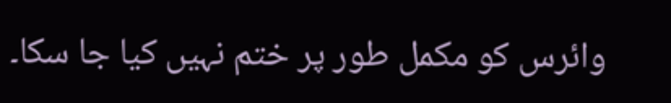وائرس کو مکمل طور پر ختم نہیں کیا جا سکا۔